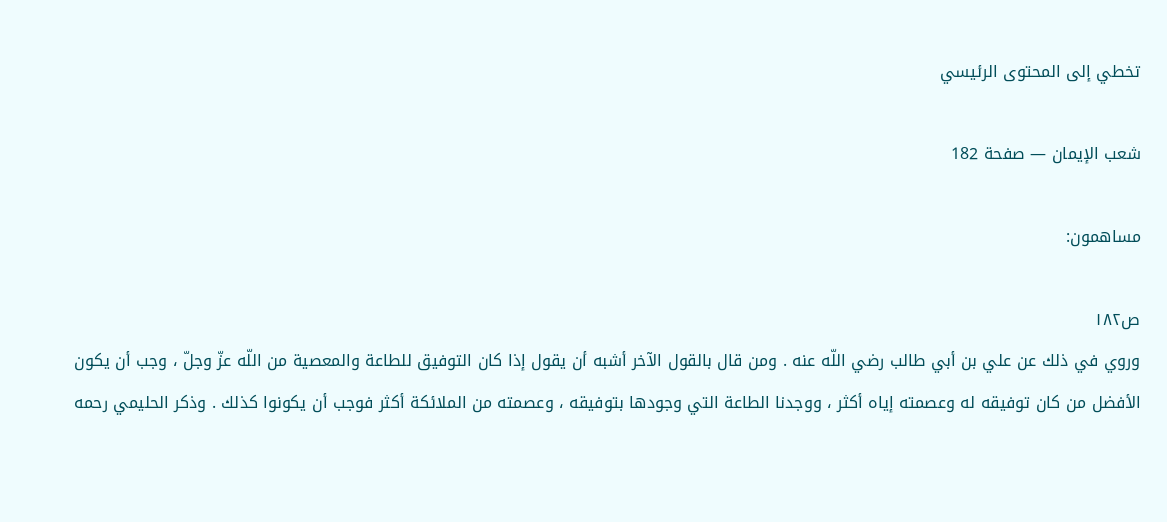تخطي إلى المحتوى الرئيسي

شعب الإيمان — صفحة 182

مساهمون:

ص١٨٢
وروي في ذلك عن علي بن أبي طالب رضي اللّه عنه . ومن قال بالقول الآخر أشبه أن يقول إذا كان التوفيق للطاعة والمعصية من اللّه عزّ وجلّ ، وجب أن يكون الأفضل من كان توفيقه له وعصمته إياه أكثر ، ووجدنا الطاعة التي وجودها بتوفيقه ، وعصمته من الملائكة أكثر فوجب أن يكونوا كذلك . وذكر الحليمي رحمه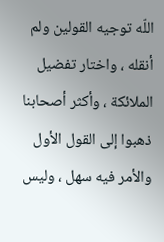اللّه توجيه القولين ولم أنقله ، واختار تفضيل الملائكة ، وأكثر أصحابنا ذهبوا إلى القول الأول والأمر فيه سهل ، وليس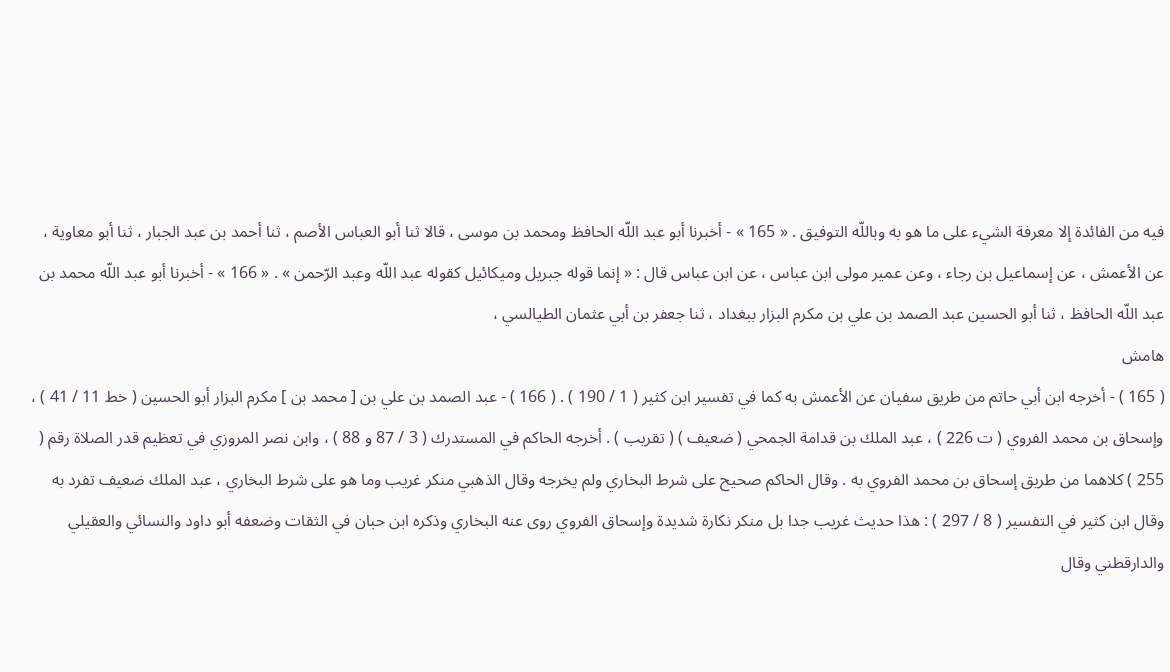فيه من الفائدة إلا معرفة الشيء على ما هو به وباللّه التوفيق . « 165 » - أخبرنا أبو عبد اللّه الحافظ ومحمد بن موسى ، قالا ثنا أبو العباس الأصم ، ثنا أحمد بن عبد الجبار ، ثنا أبو معاوية ، عن الأعمش ، عن إسماعيل بن رجاء ، وعن عمير مولى ابن عباس ، عن ابن عباس قال : « إنما قوله جبريل وميكائيل كقوله عبد اللّه وعبد الرّحمن » . « 166 » - أخبرنا أبو عبد اللّه محمد بن عبد اللّه الحافظ ، ثنا أبو الحسين عبد الصمد بن علي بن مكرم البزار ببغداد ، ثنا جعفر بن أبي عثمان الطيالسي ،
هامش
( 165 ) - أخرجه ابن أبي حاتم من طريق سفيان عن الأعمش به كما في تفسير ابن كثير ( 1 / 190 ) . ( 166 ) - عبد الصمد بن علي بن [ محمد بن ] مكرم البزار أبو الحسين ( خط 11 / 41 ) ، وإسحاق بن محمد الفروي ( ت 226 ) ، عبد الملك بن قدامة الجمحي ( ضعيف ) ( تقريب ) . أخرجه الحاكم في المستدرك ( 3 / 87 و 88 ) ، وابن نصر المروزي في تعظيم قدر الصلاة رقم ( 255 ) كلاهما من طريق إسحاق بن محمد الفروي به . وقال الحاكم صحيح على شرط البخاري ولم يخرجه وقال الذهبي منكر غريب وما هو على شرط البخاري ، عبد الملك ضعيف تفرد به وقال ابن كثير في التفسير ( 8 / 297 ) : هذا حديث غريب جدا بل منكر نكارة شديدة وإسحاق الفروي روى عنه البخاري وذكره ابن حبان في الثقات وضعفه أبو داود والنسائي والعقيلي والدارقطني وقال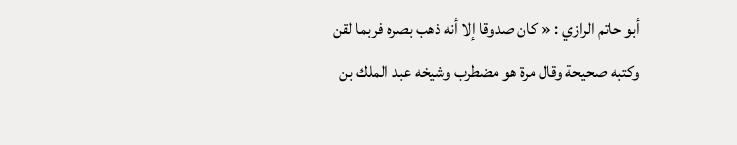أبو حاتم الرازي : « كان صدوقا إلا أنه ذهب بصره فربما لقن وكتبه صحيحة وقال مرة هو مضطرب وشيخه عبد الملك بن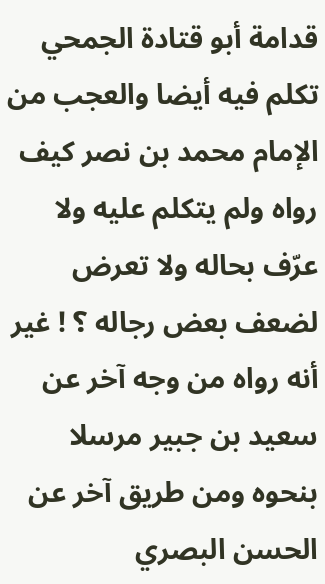قدامة أبو قتادة الجمحي تكلم فيه أيضا والعجب من الإمام محمد بن نصر كيف رواه ولم يتكلم عليه ولا عرّف بحاله ولا تعرض لضعف بعض رجاله ؟ ! غير أنه رواه من وجه آخر عن سعيد بن جبير مرسلا بنحوه ومن طريق آخر عن الحسن البصري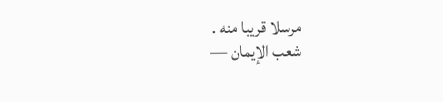مرسلا قريبا منه .
شعب الإيمان —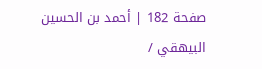صفحة 182 | أحمد بن الحسين البيهقي /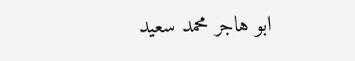ابو هاجر محمد سعيد